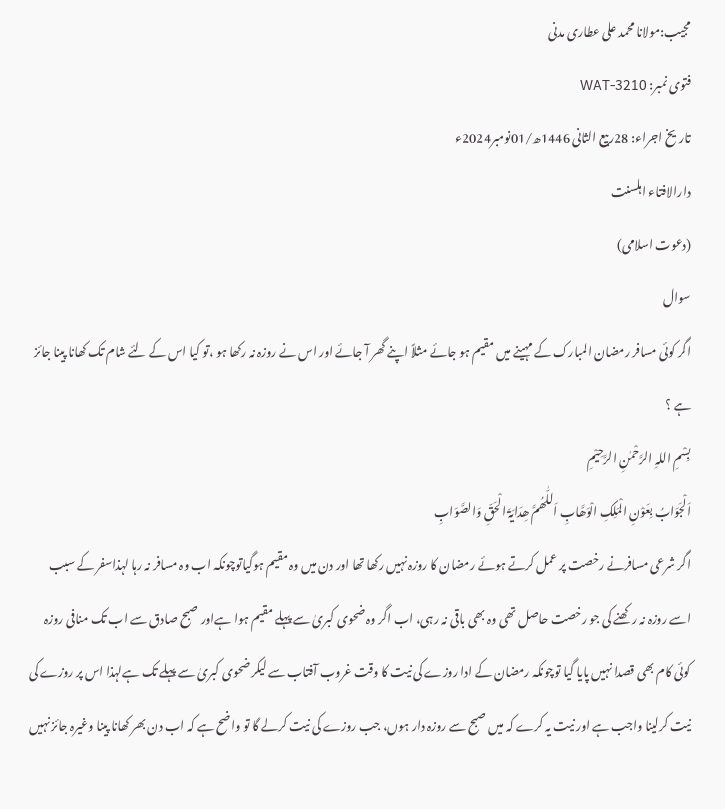مجیب:مولانا محمد علی عطاری مدنی
فتوی نمبر: WAT-3210
تاریخ اجراء: 28ربیع الثانی 1446ھ/01نومبر2024ء
دارالافتاء اہلسنت
(دعوت اسلامی)
سوال
اگر کوئی مسافر رمضان المبارک کے مہینے میں مقیم ہو جائے مثلاً اپنے گھر آ جائے اور اس نے روزہ نہ رکھا ہو ،تو کیا اس کے لئے شام تک کھانا پینا جائز ہے ؟
بِسْمِ اللہِ الرَّحْمٰنِ الرَّحِیْمِ
اَلْجَوَابُ بِعَوْنِ الْمَلِکِ الْوَھَّابِ اَللّٰھُمَّ ھِدَایَۃَ الْحَقِّ وَالصَّوَابِ
اگر شرعی مسافرنے رخصت پر عمل کرتے ہوئے رمضان کا روزہ نہیں رکھا تھا اور دن میں وہ مقیم ہوگیاتوچونکہ اب وہ مسافر نہ رہا لہذاسفر کے سبب اسے روزہ نہ رکھنے کی جو رخصت حاصل تھی وہ بھی باقی نہ رہی، اب اگر وہ ضحوی کبریٰ سے پہلے مقیم ہوا ہےاور صبح صادق سے اب تک منافی روزہ کوئی کام بھی قصدا نہیں پایا گیا توچونکہ رمضان کے ادا روزے کی نیت کا وقت غروب آفتاب سے لیکر ضحوی کبریٰ سے پہلے تک ہےلہذا اس پر روزے کی نیت کرلینا واجب ہے اور نیت یہ کرے کہ میں صبح سے روزہ دار ہوں، جب روزے کی نیت کرلے گا تو واضح ہے کہ اب دن بھر کھانا پینا وغیرہ جائز نہیں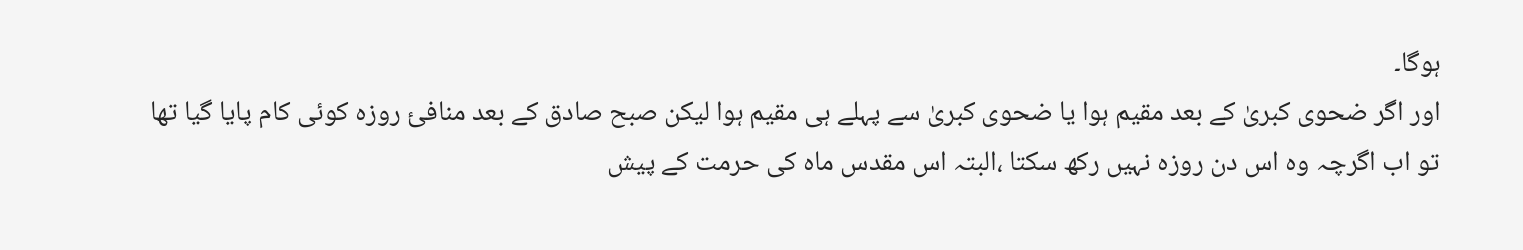ہوگا۔
اور اگر ضحوی کبریٰ کے بعد مقیم ہوا یا ضحوی کبریٰ سے پہلے ہی مقیم ہوا لیکن صبح صادق کے بعد منافیٔ روزہ کوئی کام پایا گیا تھا تو اب اگرچہ وہ اس دن روزہ نہیں رکھ سکتا ،البتہ اس مقدس ماہ کی حرمت کے پیش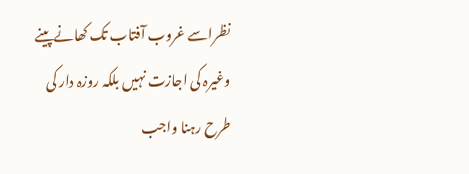نظراسے غروب آفتاب تک کھانےپینے وغیرہ کی اجازت نہیں بلکہ روزہ دار کی طرح رہنا واجب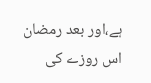ہے،اور بعد رمضان اس روزے کی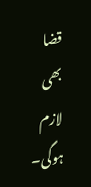قضا بھی لازم ہوگی۔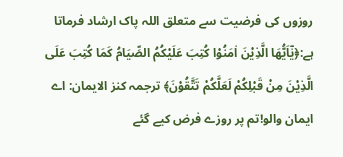روزوں کی فرضیت سے متعلق اللہ پاک ارشاد فرماتا ہے:﴿یٰۤاَیُّهَا الَّذِیْنَ اٰمَنُوْا كُتِبَ عَلَیْكُمُ الصِّیَامُ كَمَا كُتِبَ عَلَى الَّذِیْنَ مِنْ قَبْلِكُمْ لَعَلَّكُمْ تَتَّقُوْنَ﴾ ترجمہ کنز الایمان: اے ایمان والو!تم پر روزے فرض کیے گئے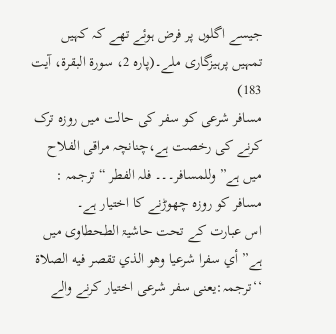جیسے اگلوں پر فرض ہوئے تھے کہ کہیں تمہیں پرہیزگاری ملے۔(پارہ 2، سورۃ البقرۃ، آیت 183)
مسافر شرعی کو سفر کی حالت میں روزہ ترک کرنے کی رخصت ہے،چنانچہ مراقی الفلاح میں ہے” وللمسافر۔۔۔ فلہ الفطر “ ترجمہ : مسافر کو روزہ چھوڑنے کا اختیار ہے۔
اس عبارت کے تحت حاشیۃ الطحطاوی میں ہے” أي سفرا شرعيا وهو الذي تقصر فيه الصلاة ‘‘ترجمہ:یعنی سفر شرعی اختیار کرنے والے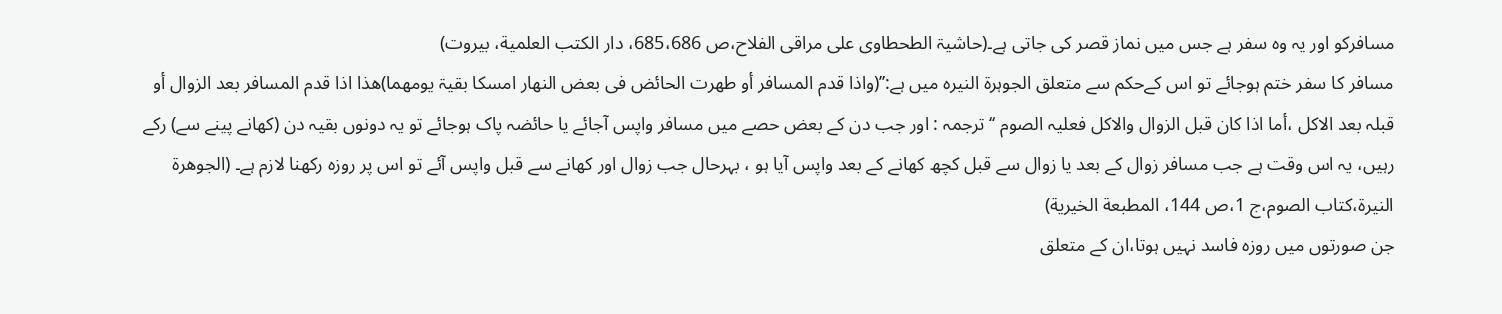مسافرکو اور یہ وہ سفر ہے جس میں نماز قصر کی جاتی ہے۔(حاشیۃ الطحطاوی علی مراقی الفلاح،ص 685،686، دار الكتب العلمية، بيروت)
مسافر کا سفر ختم ہوجائے تو اس کےحکم سے متعلق الجوہرۃ النیرہ میں ہے:’’(واذا قدم المسافر أو طھرت الحائض فی بعض النھار امسکا بقیۃ یومھما)ھذا اذا قدم المسافر بعد الزوال أو قبلہ بعد الاکل ،أما اذا کان قبل الزوال والاکل فعلیہ الصوم ‘‘ترجمہ : اور جب دن کے بعض حصے میں مسافر واپس آجائے یا حائضہ پاک ہوجائے تو یہ دونوں بقیہ دن (کھانے پینے سے) رکے رہیں، یہ اس وقت ہے جب مسافر زوال کے بعد یا زوال سے قبل کچھ کھانے کے بعد واپس آیا ہو ، بہرحال جب زوال اور کھانے سے قبل واپس آئے تو اس پر روزہ رکھنا لازم ہے۔ (الجوھرۃ النیرۃ،کتاب الصوم،ج 1،ص 144، المطبعة الخيرية)
جن صورتوں میں روزہ فاسد نہیں ہوتا،ان کے متعلق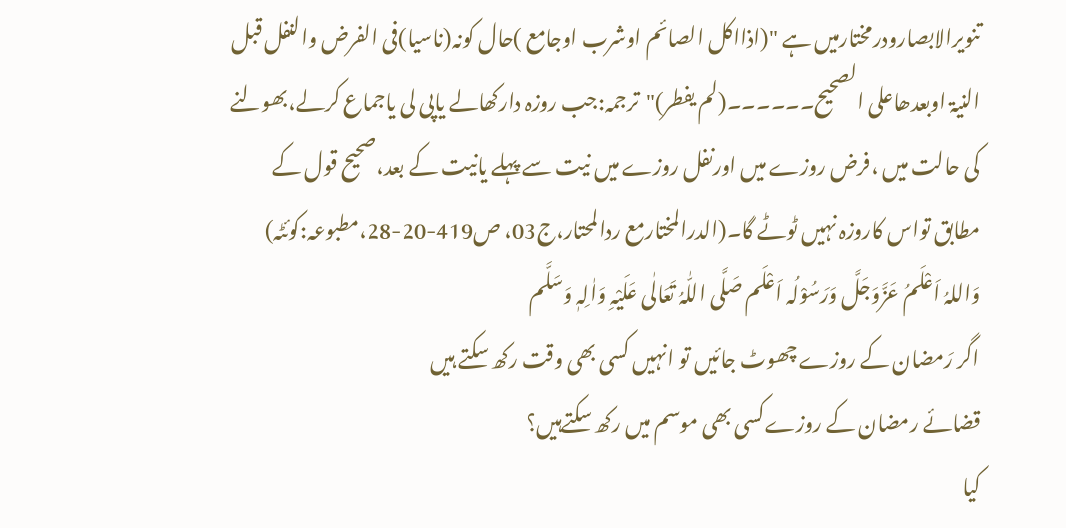تنویرالابصارودرمختارمیں ہے "(اذااکل الصائم اوشرب اوجامع )حال کونہ(ناسیا)فی الفرض والنفل قبل النیۃ اوبعدھاعلی الصحیح۔۔۔۔۔۔(لم یفطر)"ترجمہ:جب روزہ دارکھالے یاپی لی یاجماع کرلے،بھولنے کی حالت میں ،فرض روزے میں اورنفل روزے میں نیت سے پہلے یانیت کے بعد،صحیح قول کے مطابق تواس کاروزہ نہیں ٹوٹے گا۔(الدرالمختارمع ردالمحتار،ج03، ص419-20-28،مطبوعہ:کوئٹہ)
وَاللہُ اَعْلَمُ عَزَّوَجَلَّ وَرَسُوْلُہ اَعْلَم صَلَّی اللّٰہُ تَعَالٰی عَلَیْہِ وَاٰلِہٖ وَسَلَّم
اگر رَمضان کے روزے چھوٹ جائیں تو انہیں کسی بھی وقت رکھ سکتے ہیں
قضائے رمضان کے روزےکسی بھی موسم میں رکھ سکتےہیں؟
کیا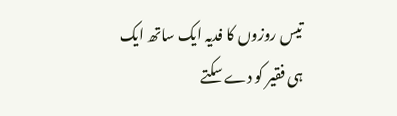تیس روزوں کا فدیہ ایک ساتھ ایک ہی فقیر کو دے سکتے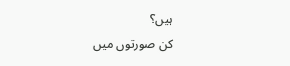ہیں؟
کن صورتوں میں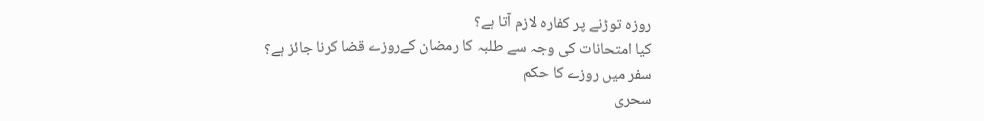روزہ توڑنے پر کفارہ لازم آتا ہے؟
کیا امتحانات کی وجہ سے طلبہ کا رمضان کےروزے قضا کرنا جائز ہے؟
سفر میں روزے کا حکم
سحری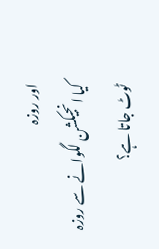اور روزہ
کیا انجیکشن لگوانے سے روزہ ٹوٹ جاتا ہے؟